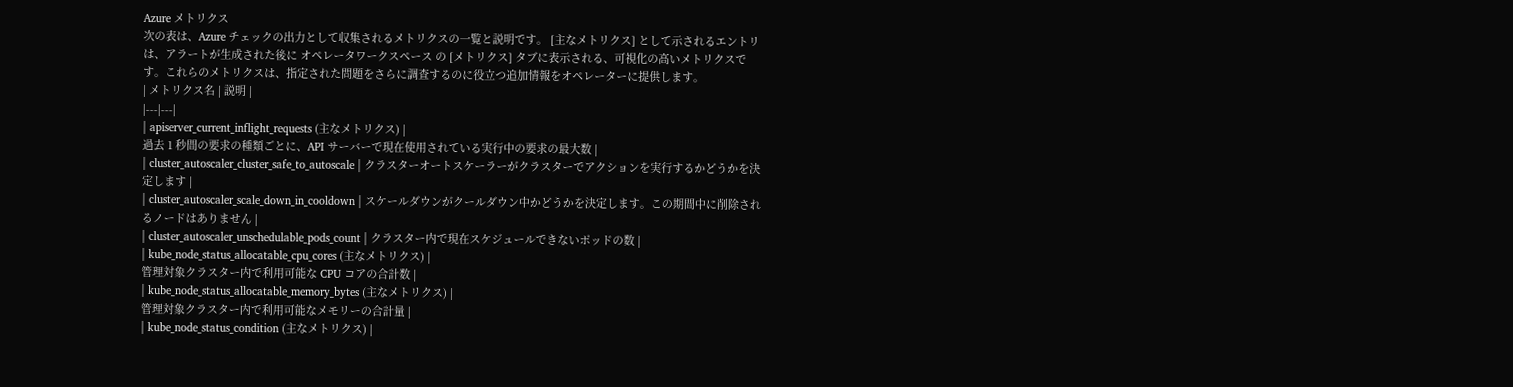Azure メトリクス
次の表は、Azure チェックの出力として収集されるメトリクスの一覧と説明です。 [主なメトリクス] として示されるエントリは、アラートが生成された後に オペレータワークスペース の [メトリクス] タブに表示される、可視化の高いメトリクスです。これらのメトリクスは、指定された問題をさらに調査するのに役立つ追加情報をオペレーターに提供します。
| メトリクス名 | 説明 |
|---|---|
| apiserver_current_inflight_requests (主なメトリクス) |
過去 1 秒間の要求の種類ごとに、API サーバーで現在使用されている実行中の要求の最大数 |
| cluster_autoscaler_cluster_safe_to_autoscale | クラスターオートスケーラーがクラスターでアクションを実行するかどうかを決定します |
| cluster_autoscaler_scale_down_in_cooldown | スケールダウンがクールダウン中かどうかを決定します。この期間中に削除されるノードはありません |
| cluster_autoscaler_unschedulable_pods_count | クラスター内で現在スケジュールできないポッドの数 |
| kube_node_status_allocatable_cpu_cores (主なメトリクス) |
管理対象クラスター内で利用可能な CPU コアの合計数 |
| kube_node_status_allocatable_memory_bytes (主なメトリクス) |
管理対象クラスター内で利用可能なメモリーの合計量 |
| kube_node_status_condition (主なメトリクス) |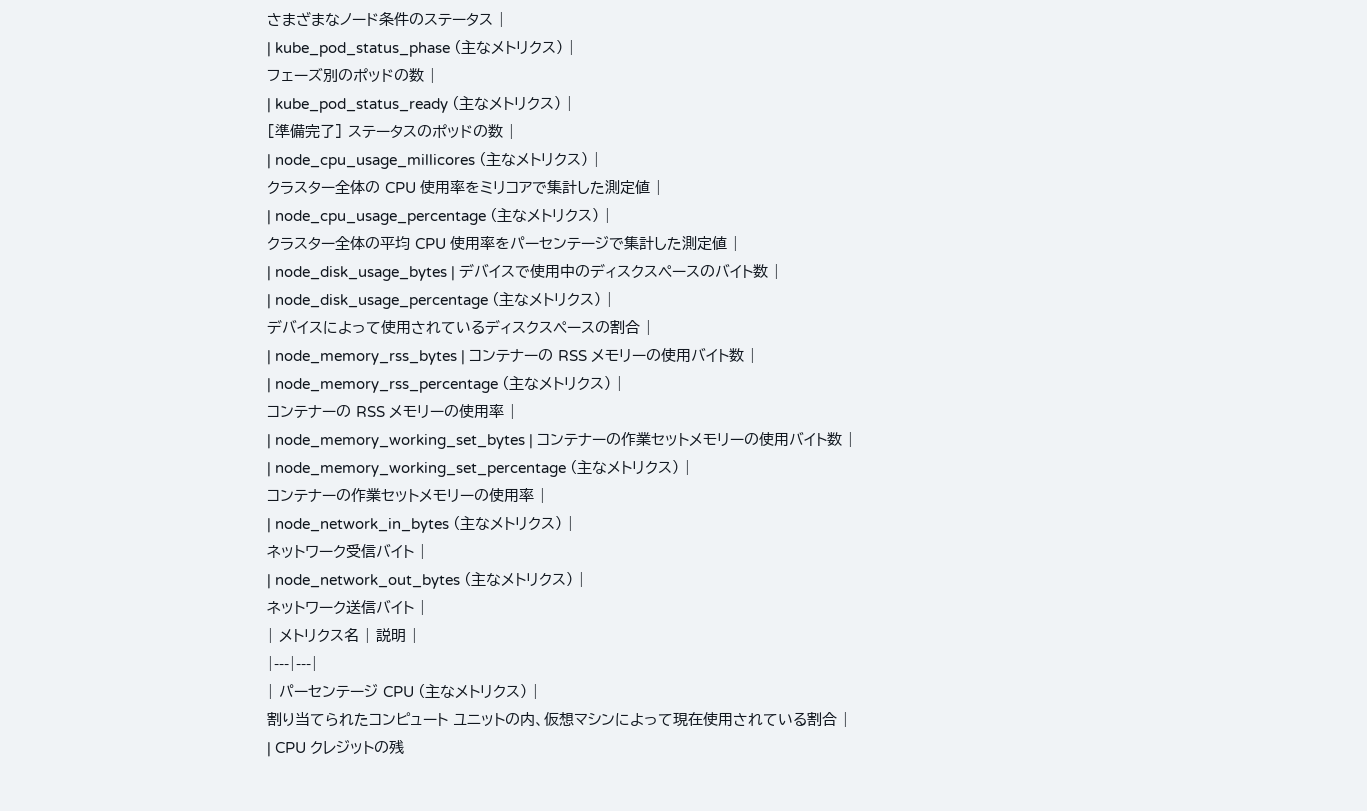さまざまなノード条件のステータス |
| kube_pod_status_phase (主なメトリクス) |
フェーズ別のポッドの数 |
| kube_pod_status_ready (主なメトリクス) |
[準備完了] ステータスのポッドの数 |
| node_cpu_usage_millicores (主なメトリクス) |
クラスター全体の CPU 使用率をミリコアで集計した測定値 |
| node_cpu_usage_percentage (主なメトリクス) |
クラスター全体の平均 CPU 使用率をパーセンテージで集計した測定値 |
| node_disk_usage_bytes | デバイスで使用中のディスクスペースのバイト数 |
| node_disk_usage_percentage (主なメトリクス) |
デバイスによって使用されているディスクスペースの割合 |
| node_memory_rss_bytes | コンテナーの RSS メモリーの使用バイト数 |
| node_memory_rss_percentage (主なメトリクス) |
コンテナーの RSS メモリーの使用率 |
| node_memory_working_set_bytes | コンテナーの作業セットメモリーの使用バイト数 |
| node_memory_working_set_percentage (主なメトリクス) |
コンテナーの作業セットメモリーの使用率 |
| node_network_in_bytes (主なメトリクス) |
ネットワーク受信バイト |
| node_network_out_bytes (主なメトリクス) |
ネットワーク送信バイト |
| メトリクス名 | 説明 |
|---|---|
| パーセンテージ CPU (主なメトリクス) |
割り当てられたコンピュート ユニットの内、仮想マシンによって現在使用されている割合 |
| CPU クレジットの残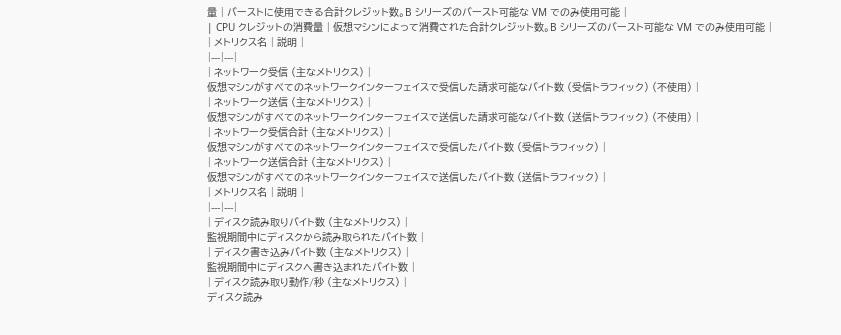量 | バーストに使用できる合計クレジット数。B シリーズのバースト可能な VM でのみ使用可能 |
| CPU クレジットの消費量 | 仮想マシンによって消費された合計クレジット数。B シリーズのバースト可能な VM でのみ使用可能 |
| メトリクス名 | 説明 |
|---|---|
| ネットワーク受信 (主なメトリクス) |
仮想マシンがすべてのネットワークインターフェイスで受信した請求可能なバイト数 (受信トラフィック) (不使用) |
| ネットワーク送信 (主なメトリクス) |
仮想マシンがすべてのネットワークインターフェイスで送信した請求可能なバイト数 (送信トラフィック) (不使用) |
| ネットワーク受信合計 (主なメトリクス) |
仮想マシンがすべてのネットワークインターフェイスで受信したバイト数 (受信トラフィック) |
| ネットワーク送信合計 (主なメトリクス) |
仮想マシンがすべてのネットワークインターフェイスで送信したバイト数 (送信トラフィック) |
| メトリクス名 | 説明 |
|---|---|
| ディスク読み取りバイト数 (主なメトリクス) |
監視期間中にディスクから読み取られたバイト数 |
| ディスク書き込みバイト数 (主なメトリクス) |
監視期間中にディスクへ書き込まれたバイト数 |
| ディスク読み取り動作/秒 (主なメトリクス) |
ディスク読み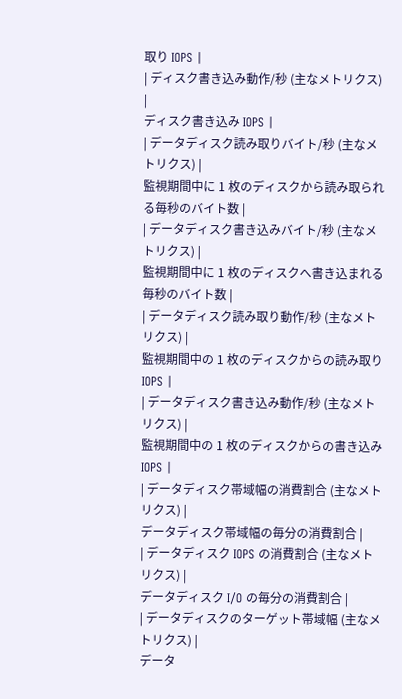取り IOPS |
| ディスク書き込み動作/秒 (主なメトリクス) |
ディスク書き込み IOPS |
| データディスク読み取りバイト/秒 (主なメトリクス) |
監視期間中に 1 枚のディスクから読み取られる毎秒のバイト数 |
| データディスク書き込みバイト/秒 (主なメトリクス) |
監視期間中に 1 枚のディスクへ書き込まれる毎秒のバイト数 |
| データディスク読み取り動作/秒 (主なメトリクス) |
監視期間中の 1 枚のディスクからの読み取り IOPS |
| データディスク書き込み動作/秒 (主なメトリクス) |
監視期間中の 1 枚のディスクからの書き込み IOPS |
| データディスク帯域幅の消費割合 (主なメトリクス) |
データディスク帯域幅の毎分の消費割合 |
| データディスク IOPS の消費割合 (主なメトリクス) |
データディスク I/O の毎分の消費割合 |
| データディスクのターゲット帯域幅 (主なメトリクス) |
データ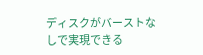ディスクがバーストなしで実現できる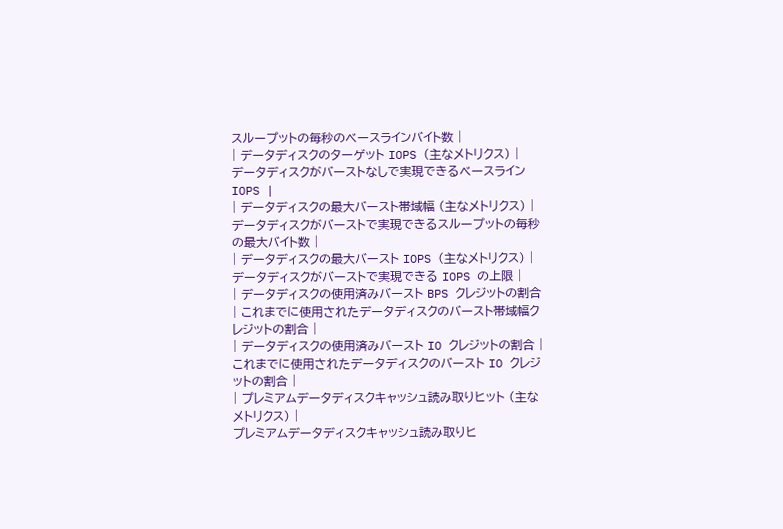スループットの毎秒のベースラインバイト数 |
| データディスクのターゲット IOPS (主なメトリクス) |
データディスクがバーストなしで実現できるベースライン IOPS |
| データディスクの最大バースト帯域幅 (主なメトリクス) |
データディスクがバーストで実現できるスループットの毎秒の最大バイト数 |
| データディスクの最大バースト IOPS (主なメトリクス) |
データディスクがバーストで実現できる IOPS の上限 |
| データディスクの使用済みバースト BPS クレジットの割合 | これまでに使用されたデータディスクのバースト帯域幅クレジットの割合 |
| データディスクの使用済みバースト IO クレジットの割合 | これまでに使用されたデータディスクのバースト IO クレジットの割合 |
| プレミアムデータディスクキャッシュ読み取りヒット (主なメトリクス) |
プレミアムデータディスクキャッシュ読み取りヒ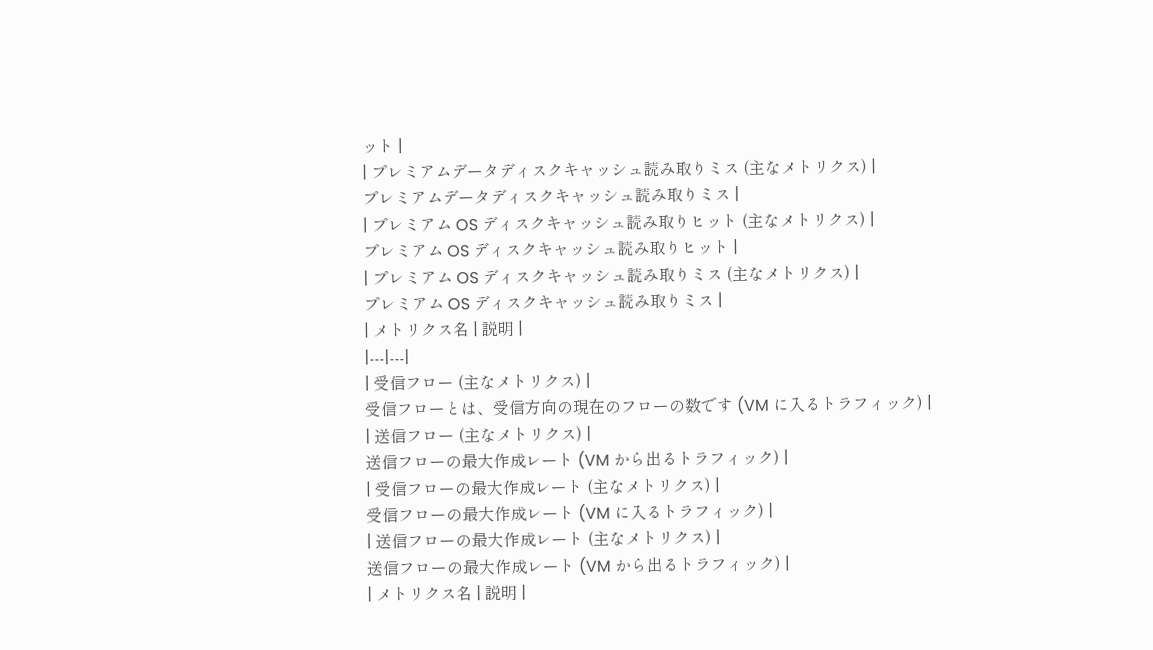ット |
| プレミアムデータディスクキャッシュ読み取りミス (主なメトリクス) |
プレミアムデータディスクキャッシュ読み取りミス |
| プレミアム OS ディスクキャッシュ読み取りヒット (主なメトリクス) |
プレミアム OS ディスクキャッシュ読み取りヒット |
| プレミアム OS ディスクキャッシュ読み取りミス (主なメトリクス) |
プレミアム OS ディスクキャッシュ読み取りミス |
| メトリクス名 | 説明 |
|---|---|
| 受信フロー (主なメトリクス) |
受信フローとは、受信方向の現在のフローの数です (VM に入るトラフィック) |
| 送信フロー (主なメトリクス) |
送信フローの最大作成レート (VM から出るトラフィック) |
| 受信フローの最大作成レート (主なメトリクス) |
受信フローの最大作成レート (VM に入るトラフィック) |
| 送信フローの最大作成レート (主なメトリクス) |
送信フローの最大作成レート (VM から出るトラフィック) |
| メトリクス名 | 説明 |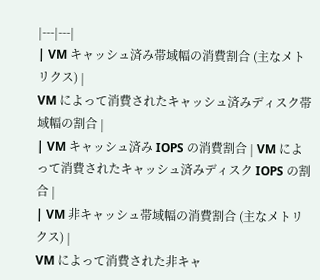|---|---|
| VM キャッシュ済み帯域幅の消費割合 (主なメトリクス) |
VM によって消費されたキャッシュ済みディスク帯域幅の割合 |
| VM キャッシュ済み IOPS の消費割合 | VM によって消費されたキャッシュ済みディスク IOPS の割合 |
| VM 非キャッシュ帯域幅の消費割合 (主なメトリクス) |
VM によって消費された非キャ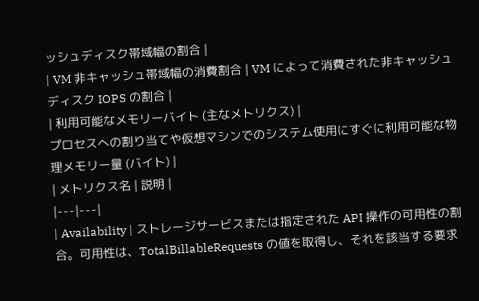ッシュディスク帯域幅の割合 |
| VM 非キャッシュ帯域幅の消費割合 | VM によって消費された非キャッシュディスク IOPS の割合 |
| 利用可能なメモリーバイト (主なメトリクス) |
プロセスへの割り当てや仮想マシンでのシステム使用にすぐに利用可能な物理メモリー量 (バイト) |
| メトリクス名 | 説明 |
|---|---|
| Availability | ストレージサービスまたは指定された API 操作の可用性の割合。可用性は、TotalBillableRequests の値を取得し、それを該当する要求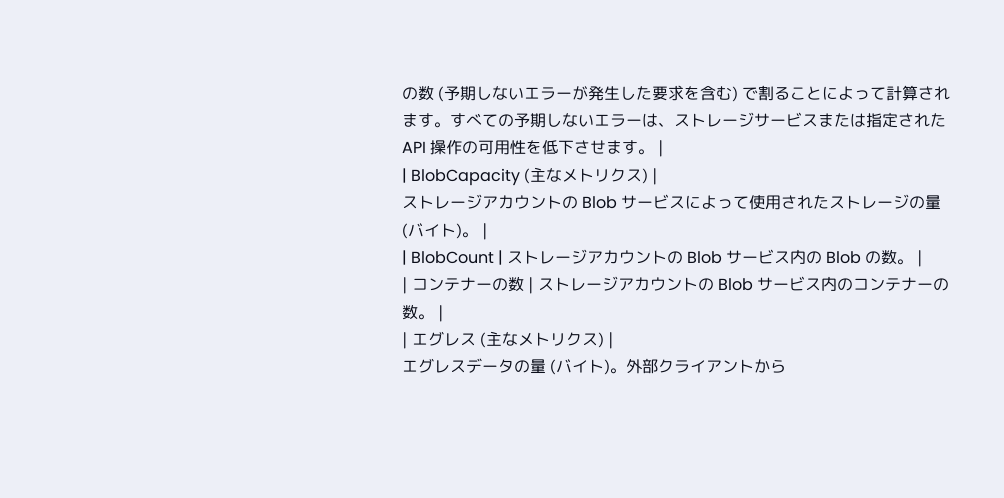の数 (予期しないエラーが発生した要求を含む) で割ることによって計算されます。すべての予期しないエラーは、ストレージサービスまたは指定された API 操作の可用性を低下させます。 |
| BlobCapacity (主なメトリクス) |
ストレージアカウントの Blob サービスによって使用されたストレージの量 (バイト)。 |
| BlobCount | ストレージアカウントの Blob サービス内の Blob の数。 |
| コンテナーの数 | ストレージアカウントの Blob サービス内のコンテナーの数。 |
| エグレス (主なメトリクス) |
エグレスデータの量 (バイト)。外部クライアントから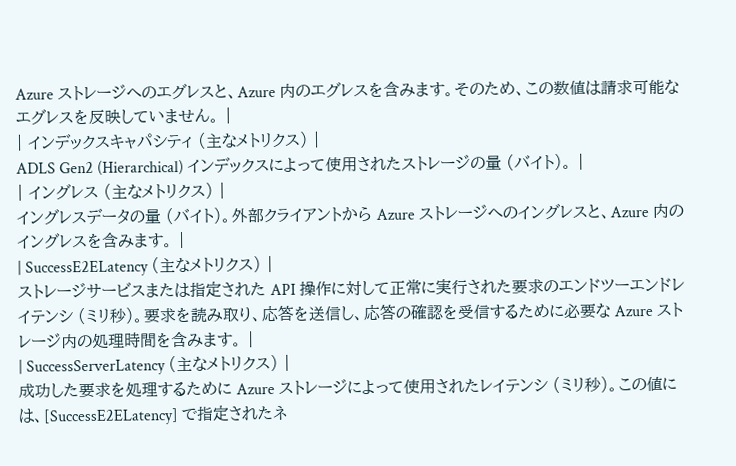Azure ストレージへのエグレスと、Azure 内のエグレスを含みます。そのため、この数値は請求可能なエグレスを反映していません。 |
| インデックスキャパシティ (主なメトリクス) |
ADLS Gen2 (Hierarchical) インデックスによって使用されたストレージの量 (バイト)。 |
| イングレス (主なメトリクス) |
イングレスデータの量 (バイト)。外部クライアントから Azure ストレージへのイングレスと、Azure 内のイングレスを含みます。 |
| SuccessE2ELatency (主なメトリクス) |
ストレージサービスまたは指定された API 操作に対して正常に実行された要求のエンドツーエンドレイテンシ (ミリ秒)。要求を読み取り、応答を送信し、応答の確認を受信するために必要な Azure ストレージ内の処理時間を含みます。 |
| SuccessServerLatency (主なメトリクス) |
成功した要求を処理するために Azure ストレージによって使用されたレイテンシ (ミリ秒)。この値には、[SuccessE2ELatency] で指定されたネ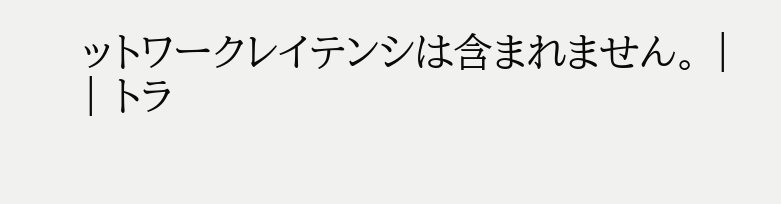ットワークレイテンシは含まれません。 |
| トラ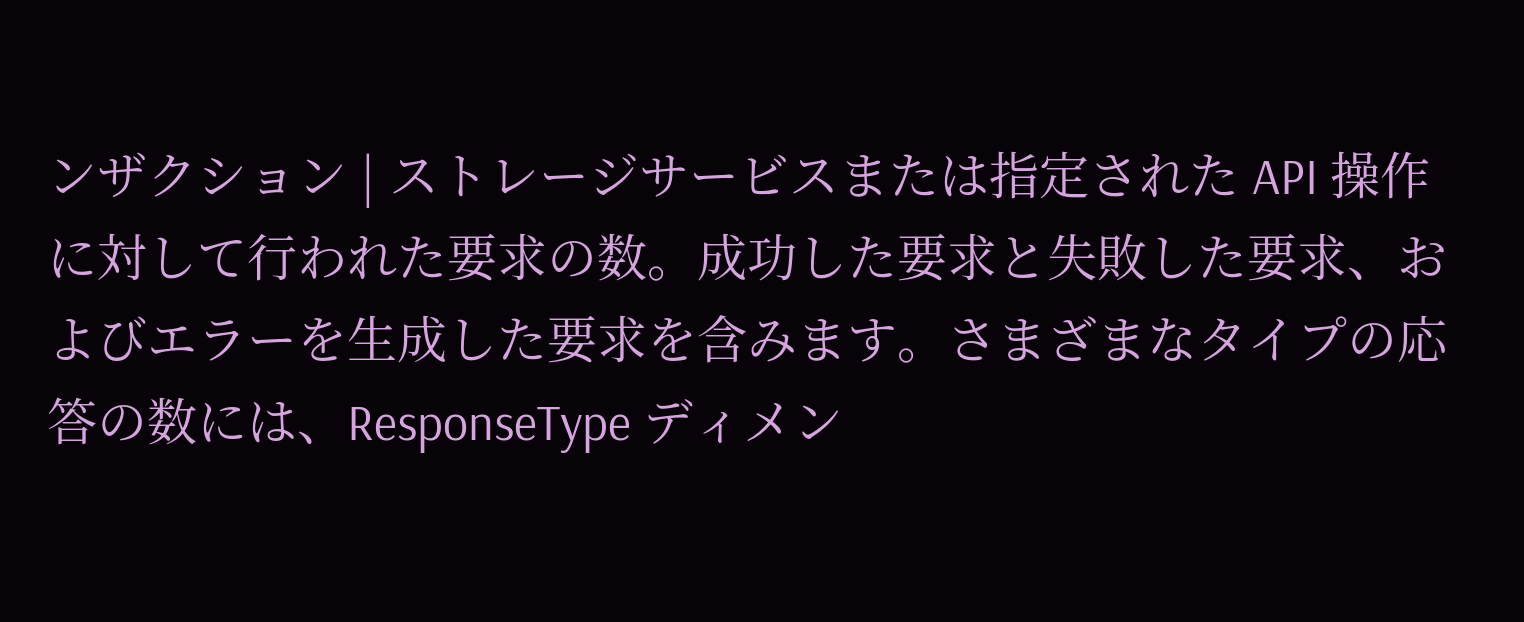ンザクション | ストレージサービスまたは指定された API 操作に対して行われた要求の数。成功した要求と失敗した要求、およびエラーを生成した要求を含みます。さまざまなタイプの応答の数には、ResponseType ディメン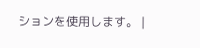ションを使用します。 |